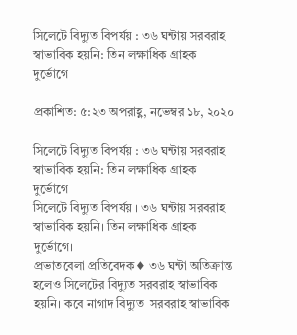সিলেটে বিদ্যুত বিপর্যয় : ৩৬ ঘন্টায় সরবরাহ স্বাভাবিক হয়নি: তিন লক্ষাধিক গ্রাহক দুর্ভোগে

প্রকাশিত: ৫:২৩ অপরাহ্ণ, নভেম্বর ১৮, ২০২০

সিলেটে বিদ্যুত বিপর্যয় : ৩৬ ঘন্টায় সরবরাহ স্বাভাবিক হয়নি: তিন লক্ষাধিক গ্রাহক দুর্ভোগে
সিলেটে বিদ্যুত বিপর্যয় । ৩৬ ঘন্টায় সরবরাহ স্বাভাবিক হয়নি। তিন লক্ষাধিক গ্রাহক দুর্ভোগে।
প্রভাতবেলা প্রতিবেদক♦ ৩৬ ঘন্টা অতিক্রান্ত হলেও সিলেটের বিদ্যুত সরবরাহ স্বাভাবিক হয়নি। কবে নাগাদ বিদ্যুত  সরবরাহ স্বাভাবিক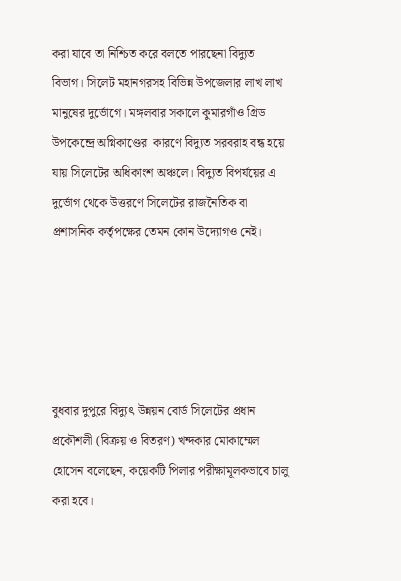করা যাবে তা নিশ্চিত করে বলতে পারছেনা বিদ্যুত বিভাগ। সিলেট মহানগরসহ বিভিন্ন উপজেলার লাখ লাখ মানুষের দুর্ভোগে। মঙ্গলবার সকালে কুমারগাঁও গ্রিড উপকেন্দ্রে অগ্নিকাণ্ডের  কারণে বিদ্যুত সরবরাহ বন্ধ হয়ে যায় সিলেটের অধিকাংশ অঞ্চলে। বিদ্যুত বিপর্যয়ের এ দুর্ভোগ থেকে উত্তরণে সিলেটের রাজনৈতিক বা প্রশাসনিক কর্তৃপক্ষের তেমন কোন উদ্যোগও নেই।





বুধবার দুপুরে বিদ্যুৎ উন্নয়ন বোর্ড সিলেটের প্রধান প্রকৌশলী (বিক্রয় ও বিতরণ) খন্দকার মোকাম্মেল হোসেন বলেছেন, কয়েকটি পিলার পরীক্ষামূলকভাবে চালু করা হবে।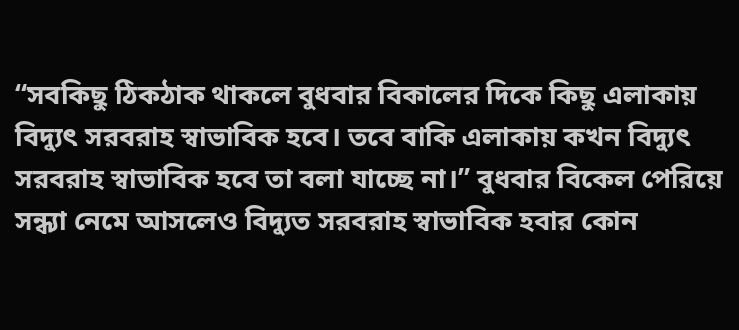“সবকিছু ঠিকঠাক থাকলে বুধবার বিকালের দিকে কিছু এলাকায় বিদ্যুৎ সরবরাহ স্বাভাবিক হবে। তবে বাকি এলাকায় কখন বিদ্যুৎ সরবরাহ স্বাভাবিক হবে তা বলা যাচ্ছে না।” বুধবার বিকেল পেরিয়ে সন্ধ্যা নেমে আসলেও বিদ্যুত সরবরাহ স্বাভাবিক হবার কোন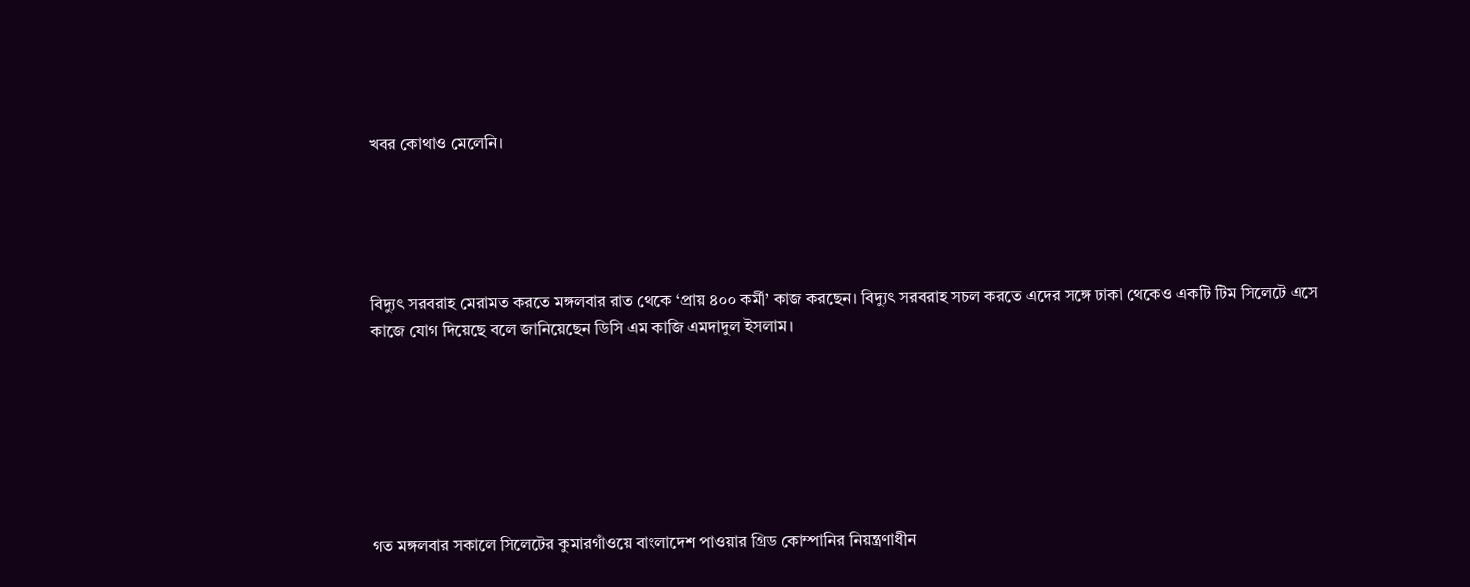খবর কোথাও মেলেনি।





বিদ্যুৎ সরবরাহ মেরামত করতে মঙ্গলবার রাত থেকে ‘প্রায় ৪০০ কর্মী’ কাজ করছেন। বিদ্যুৎ সরবরাহ সচল করতে এদের সঙ্গে ঢাকা থেকেও একটি টিম সিলেটে এসে কাজে যোগ দিয়েছে বলে জানিয়েছেন ডিসি এম কাজি এমদাদুল ইসলাম।







গত মঙ্গলবার সকালে সিলেটের কুমারগাঁওয়ে বাংলাদেশ পাওয়ার গ্রিড কোম্পানির নিয়ন্ত্রণাধীন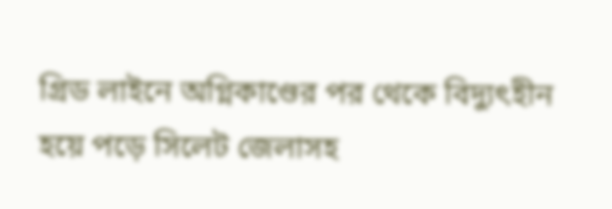গ্রিড লাইনে অগ্নিকাণ্ডের পর থেকে বিদ্যুৎহীন হয়ে পড়ে সিলেট জেলাসহ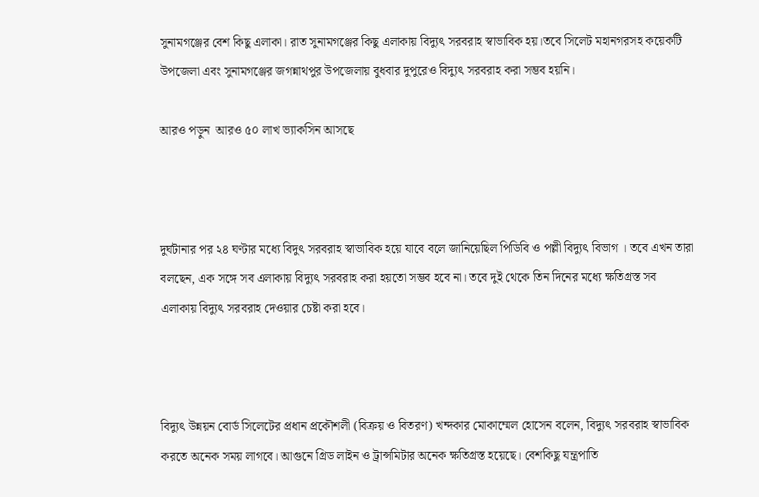সুনামগঞ্জের বেশ কিছু এলাকা। রাত সুনামগঞ্জের কিছু এলাকায় বিদ্যুৎ সরবরাহ স্বাভাবিক হয়।তবে সিলেট মহানগরসহ কয়েকটি উপজেলা এবং সুনামগঞ্জের জগন্নাথপুর উপজেলায় বুধবার দুপুরেও বিদ্যুৎ সরবরাহ করা সম্ভব হয়নি।

আরও পড়ুন  আরও ৫০ লাখ ভ্যাকসিন আসছে



দুর্ঘটানার পর ২৪ ঘণ্টার মধ্যে বিদুৎ সরবরাহ স্বাভাবিক হয়ে যাবে বলে জানিয়েছিল পিডিবি ও পল্লী বিদ্যুৎ বিভাগ । তবে এখন তারা বলছেন, এক সঙ্গে সব এলাকায় বিদ্যুৎ সরবরাহ করা হয়তো সম্ভব হবে না। তবে দুই থেকে তিন দিনের মধ্যে ক্ষতিগ্রস্ত সব এলাকায় বিদ্যুৎ সরবরাহ দেওয়ার চেষ্টা করা হবে।



বিদ্যুৎ উন্নয়ন বোর্ড সিলেটের প্রধান প্রকৌশলী (বিক্রয় ও বিতরণ) খন্দকার মোকাম্মেল হোসেন বলেন, বিদ্যুৎ সরবরাহ স্বাভাবিক করতে অনেক সময় লাগবে। আগুনে গ্রিড লাইন ও ট্রান্সমিটার অনেক ক্ষতিগ্রস্ত হয়েছে। বেশকিছু যন্ত্রপাতি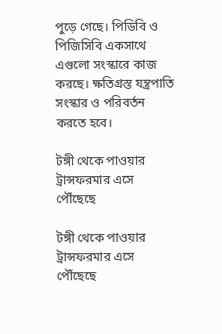পুড়ে গেছে। পিডিবি ও পিজিসিবি একসাথে এগুলো সংস্কারে কাজ করছে। ক্ষতিগ্রস্ত যন্ত্রপাতি সংস্কার ও পরিবর্তন করতে হবে।

টঙ্গী থেকে পাওয়ার ট্রান্সফরমার এসে পৌঁছেছে

টঙ্গী থেকে পাওয়ার ট্রান্সফরমার এসে পৌঁছেছে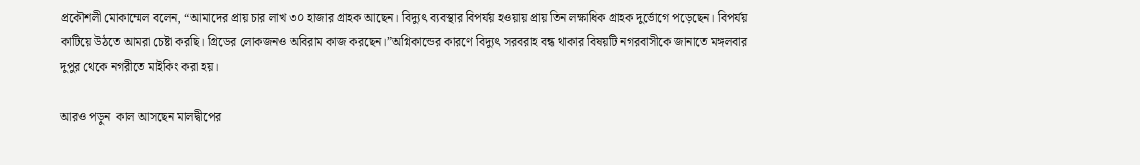প্রকৌশলী মোকাম্মেল বলেন, “আমাদের প্রায় চার লাখ ৩০ হাজার গ্রাহক আছেন। বিদ্যুৎ ব্যবস্থার বিপর্যয় হওয়ায় প্রায় তিন লক্ষাধিক গ্রাহক দুর্ভোগে পড়েছেন। বিপর্যয় কাটিয়ে উঠতে আমরা চেষ্টা করছি। গ্রিডের লোকজনও অবিরাম কাজ করছেন।”অগ্নিকান্ডের কারণে বিদ্যুৎ সরবরাহ বন্ধ থাকার বিষয়টি নগরবাসীকে জানাতে মঙ্গলবার দুপুর থেকে নগরীতে মাইকিং করা হয়।

আরও পড়ুন  কাল আসছেন মালদ্বীপের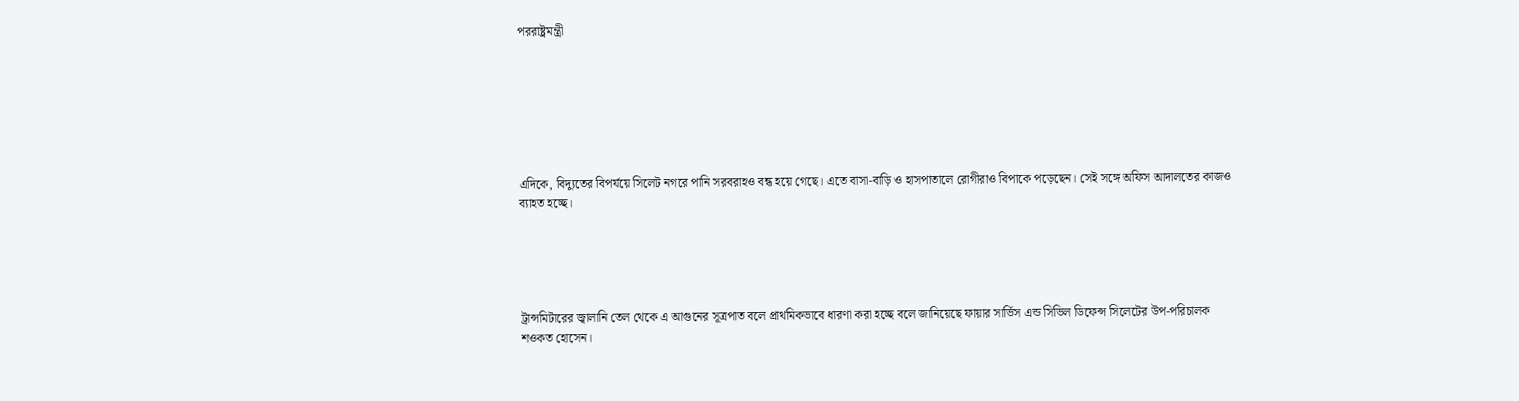পররাষ্ট্রমন্ত্রী







এদিকে, বিদ্যুতের বিপর্যয়ে সিলেট নগরে পানি সরবরাহও বন্ধ হয়ে গেছে। এতে বাসা-বাড়ি ও হাসপাতালে রোগীরাও বিপাকে পড়েছেন। সেই সঙ্গে অফিস আদালতের কাজও ব্যাহত হচ্ছে।





ট্রান্সমিটারের জ্বালানি তেল থেকে এ আগুনের সূত্রপাত বলে প্রাথমিকভাবে ধারণা করা হচ্ছে বলে জানিয়েছে ফায়ার সার্ভিস এন্ড সিভিল ডিফেন্স সিলেটের উপ-পরিচালক শওকত হোসেন।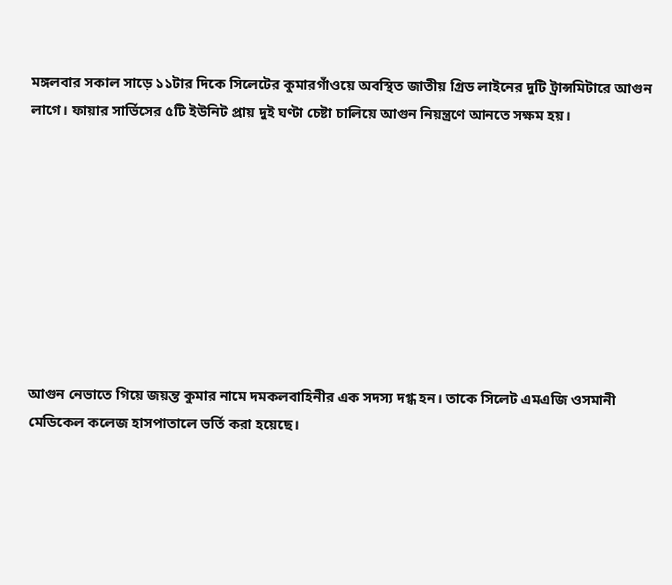মঙ্গলবার সকাল সাড়ে ১১টার দিকে সিলেটের কুমারগাঁওয়ে অবস্থিত জাতীয় গ্রিড লাইনের দুটি ট্রান্সমিটারে আগুন লাগে। ফায়ার সার্ভিসের ৫টি ইউনিট প্রায় দুই ঘণ্টা চেষ্টা চালিয়ে আগুন নিয়ন্ত্রণে আনতে সক্ষম হয়।









আগুন নেভাতে গিয়ে জয়ন্ত কুমার নামে দমকলবাহিনীর এক সদস্য দগ্ধ হন। তাকে সিলেট এমএজি ওসমানী মেডিকেল কলেজ হাসপাতালে ভর্তি করা হয়েছে।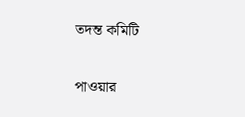তদন্ত কমিটি

পাওয়ার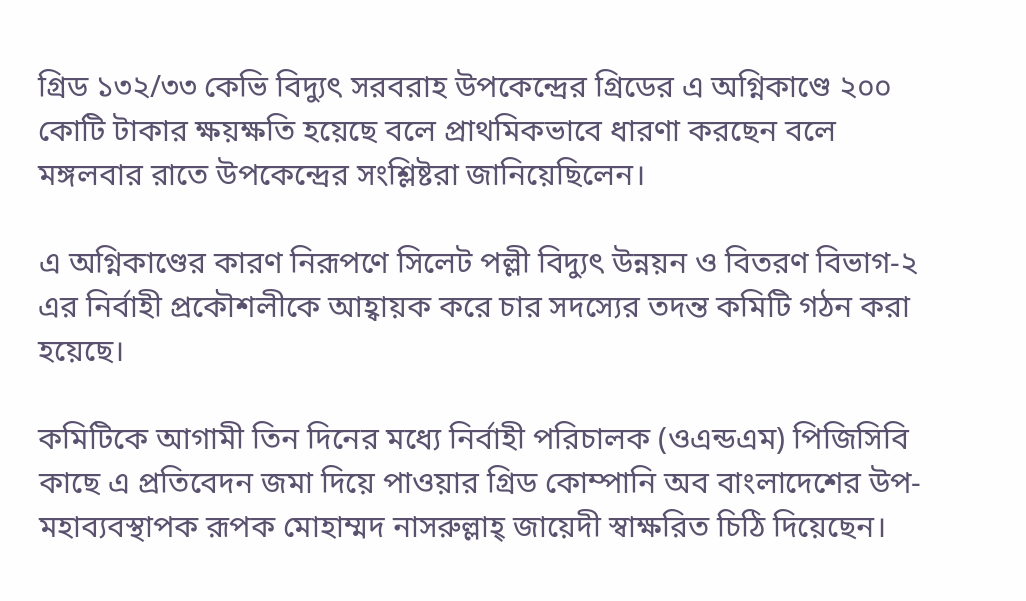গ্রিড ১৩২/৩৩ কেভি বিদ্যুৎ সরবরাহ উপকেন্দ্রের গ্রিডের এ অগ্নিকাণ্ডে ২০০ কোটি টাকার ক্ষয়ক্ষতি হয়েছে বলে প্রাথমিকভাবে ধারণা করছেন বলে মঙ্গলবার রাতে উপকেন্দ্রের সংশ্লিষ্টরা জানিয়েছিলেন।

এ অগ্নিকাণ্ডের কারণ নিরূপণে সিলেট পল্লী বিদ্যুৎ উন্নয়ন ও বিতরণ বিভাগ-২ এর নির্বাহী প্রকৌশলীকে আহ্বায়ক করে চার সদস্যের তদন্ত কমিটি গঠন করা হয়েছে।

কমিটিকে আগামী তিন দিনের মধ্যে নির্বাহী পরিচালক (ওএন্ডএম) পিজিসিবি কাছে এ প্রতিবেদন জমা দিয়ে পাওয়ার গ্রিড কোম্পানি অব বাংলাদেশের উপ-মহাব্যবস্থাপক রূপক মোহাম্মদ নাসরুল্লাহ্ জায়েদী স্বাক্ষরিত চিঠি দিয়েছেন।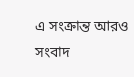এ সংক্রান্ত আরও সংবাদ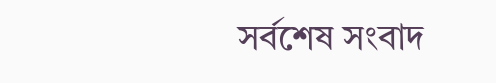সর্বশেষ সংবাদ